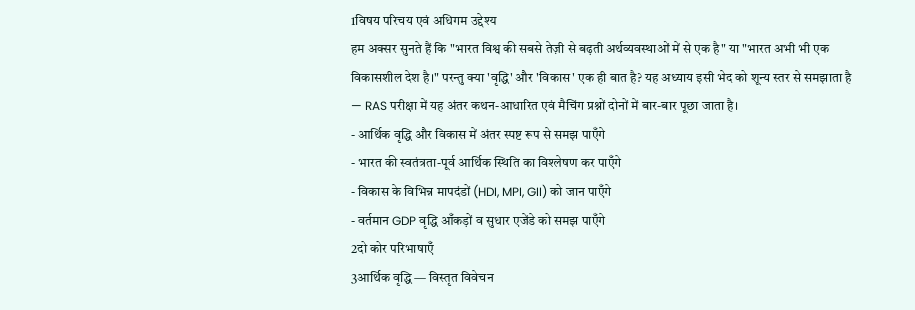1विषय परिचय एवं अधिगम उद्देश्य
हम अक्सर सुनते हैं कि "भारत विश्व की सबसे तेज़ी से बढ़ती अर्थव्यवस्थाओं में से एक है" या "भारत अभी भी एक विकासशील देश है।" परन्तु क्या 'वृद्धि' और 'विकास' एक ही बात है? यह अध्याय इसी भेद को शून्य स्तर से समझाता है — RAS परीक्षा में यह अंतर कथन-आधारित एवं मैचिंग प्रश्नों दोनों में बार-बार पूछा जाता है।
- आर्थिक वृद्धि और विकास में अंतर स्पष्ट रूप से समझ पाएँगे
- भारत की स्वतंत्रता-पूर्व आर्थिक स्थिति का विश्लेषण कर पाएँगे
- विकास के विभिन्न मापदंडों (HDI, MPI, GII) को जान पाएँगे
- वर्तमान GDP वृद्धि आँकड़ों व सुधार एजेंडे को समझ पाएँगे
2दो कोर परिभाषाएँ
3आर्थिक वृद्धि — विस्तृत विवेचन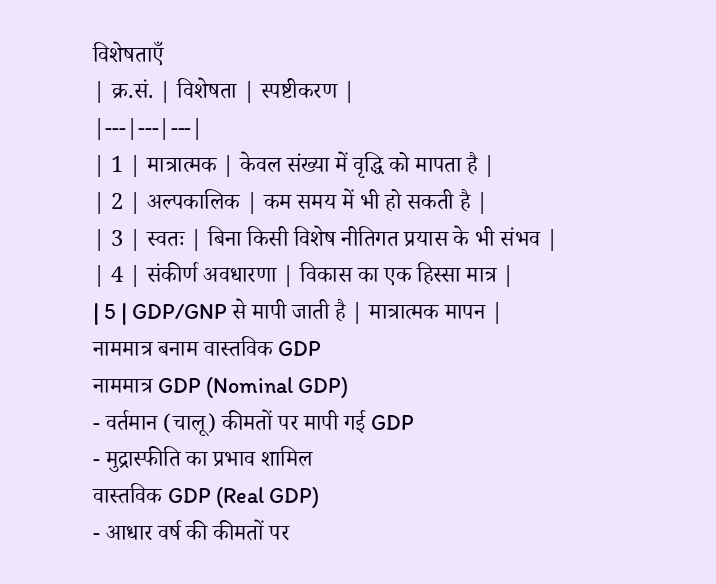विशेषताएँ
| क्र.सं. | विशेषता | स्पष्टीकरण |
|---|---|---|
| 1 | मात्रात्मक | केवल संख्या में वृद्धि को मापता है |
| 2 | अल्पकालिक | कम समय में भी हो सकती है |
| 3 | स्वतः | बिना किसी विशेष नीतिगत प्रयास के भी संभव |
| 4 | संकीर्ण अवधारणा | विकास का एक हिस्सा मात्र |
| 5 | GDP/GNP से मापी जाती है | मात्रात्मक मापन |
नाममात्र बनाम वास्तविक GDP
नाममात्र GDP (Nominal GDP)
- वर्तमान (चालू) कीमतों पर मापी गई GDP
- मुद्रास्फीति का प्रभाव शामिल
वास्तविक GDP (Real GDP)
- आधार वर्ष की कीमतों पर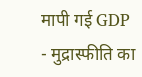मापी गई GDP
- मुद्रास्फीति का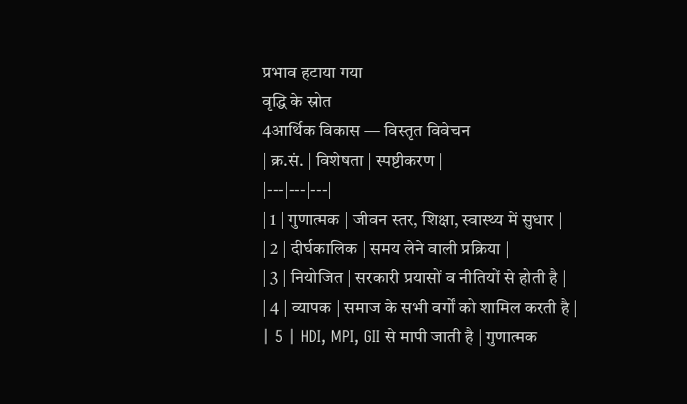प्रभाव हटाया गया
वृद्धि के स्रोत
4आर्थिक विकास — विस्तृत विवेचन
| क्र.सं. | विशेषता | स्पष्टीकरण |
|---|---|---|
| 1 | गुणात्मक | जीवन स्तर, शिक्षा, स्वास्थ्य में सुधार |
| 2 | दीर्घकालिक | समय लेने वाली प्रक्रिया |
| 3 | नियोजित | सरकारी प्रयासों व नीतियों से होती है |
| 4 | व्यापक | समाज के सभी वर्गों को शामिल करती है |
| 5 | HDI, MPI, GII से मापी जाती है | गुणात्मक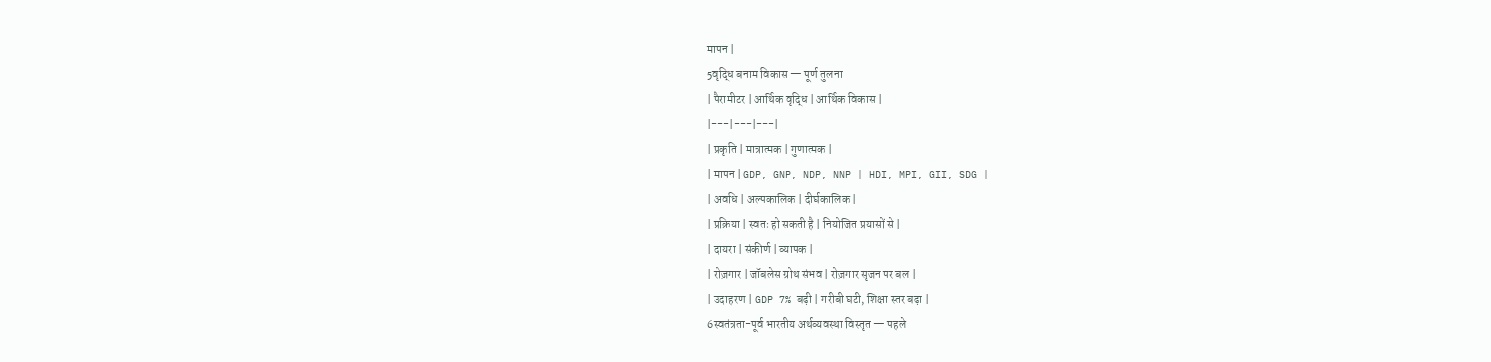मापन |
5वृद्धि बनाम विकास — पूर्ण तुलना
| पैरामीटर | आर्थिक वृद्धि | आर्थिक विकास |
|---|---|---|
| प्रकृति | मात्रात्मक | गुणात्मक |
| मापन | GDP, GNP, NDP, NNP | HDI, MPI, GII, SDG |
| अवधि | अल्पकालिक | दीर्घकालिक |
| प्रक्रिया | स्वतः हो सकती है | नियोजित प्रयासों से |
| दायरा | संकीर्ण | व्यापक |
| रोज़गार | जॉबलेस ग्रोथ संभव | रोज़गार सृजन पर बल |
| उदाहरण | GDP 7% बढ़ी | गरीबी घटी, शिक्षा स्तर बढ़ा |
6स्वतंत्रता-पूर्व भारतीय अर्थव्यवस्था विस्तृत — पहले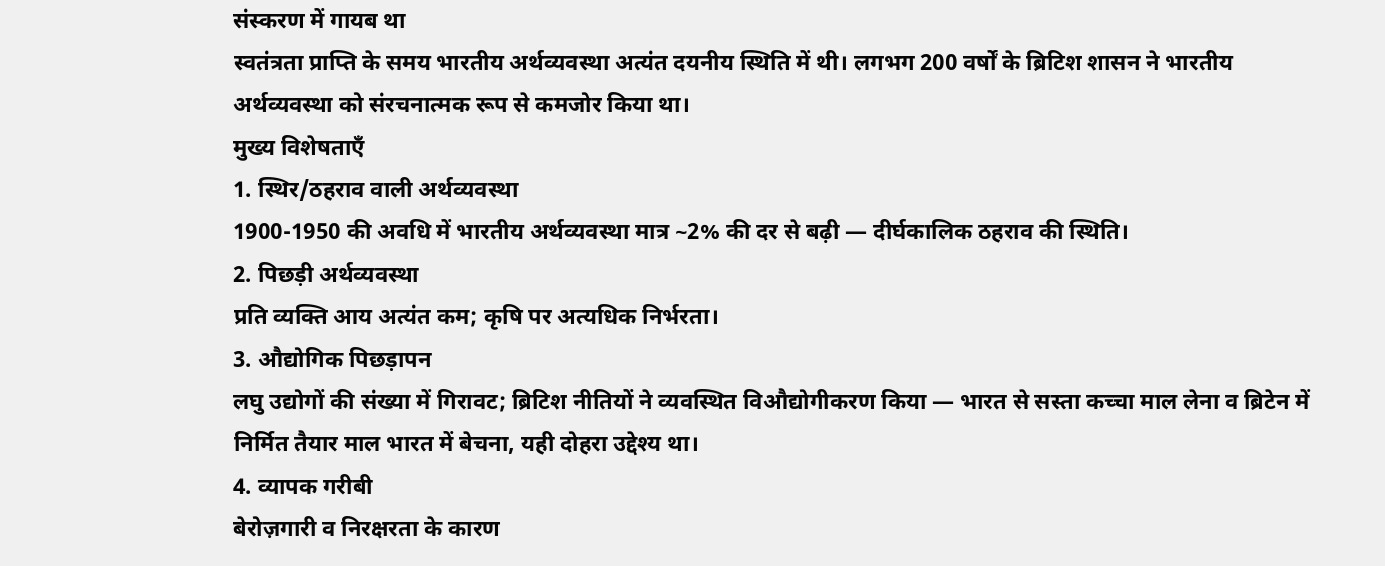संस्करण में गायब था
स्वतंत्रता प्राप्ति के समय भारतीय अर्थव्यवस्था अत्यंत दयनीय स्थिति में थी। लगभग 200 वर्षों के ब्रिटिश शासन ने भारतीय अर्थव्यवस्था को संरचनात्मक रूप से कमजोर किया था।
मुख्य विशेषताएँ
1. स्थिर/ठहराव वाली अर्थव्यवस्था
1900-1950 की अवधि में भारतीय अर्थव्यवस्था मात्र ~2% की दर से बढ़ी — दीर्घकालिक ठहराव की स्थिति।
2. पिछड़ी अर्थव्यवस्था
प्रति व्यक्ति आय अत्यंत कम; कृषि पर अत्यधिक निर्भरता।
3. औद्योगिक पिछड़ापन
लघु उद्योगों की संख्या में गिरावट; ब्रिटिश नीतियों ने व्यवस्थित विऔद्योगीकरण किया — भारत से सस्ता कच्चा माल लेना व ब्रिटेन में निर्मित तैयार माल भारत में बेचना, यही दोहरा उद्देश्य था।
4. व्यापक गरीबी
बेरोज़गारी व निरक्षरता के कारण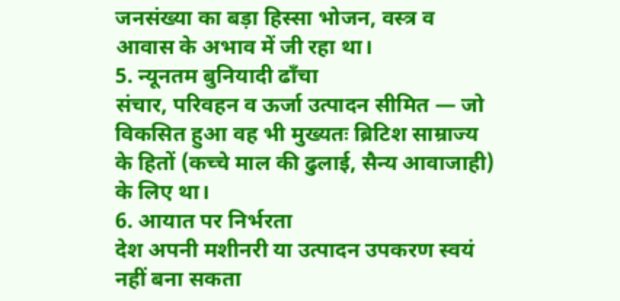जनसंख्या का बड़ा हिस्सा भोजन, वस्त्र व आवास के अभाव में जी रहा था।
5. न्यूनतम बुनियादी ढाँचा
संचार, परिवहन व ऊर्जा उत्पादन सीमित — जो विकसित हुआ वह भी मुख्यतः ब्रिटिश साम्राज्य के हितों (कच्चे माल की ढुलाई, सैन्य आवाजाही) के लिए था।
6. आयात पर निर्भरता
देश अपनी मशीनरी या उत्पादन उपकरण स्वयं नहीं बना सकता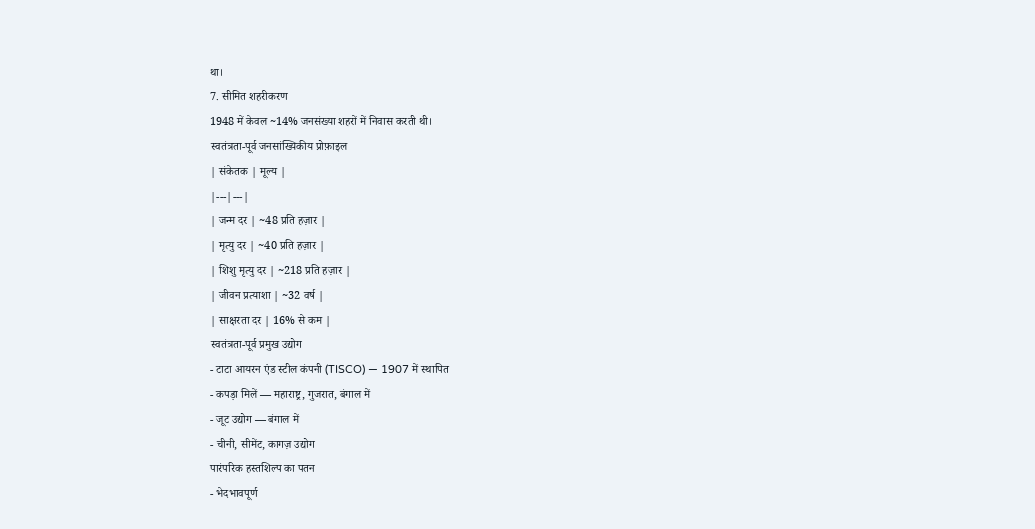था।
7. सीमित शहरीकरण
1948 में केवल ~14% जनसंख्या शहरों में निवास करती थी।
स्वतंत्रता-पूर्व जनसांख्यिकीय प्रोफ़ाइल
| संकेतक | मूल्य |
|---|---|
| जन्म दर | ~48 प्रति हज़ार |
| मृत्यु दर | ~40 प्रति हज़ार |
| शिशु मृत्यु दर | ~218 प्रति हज़ार |
| जीवन प्रत्याशा | ~32 वर्ष |
| साक्षरता दर | 16% से कम |
स्वतंत्रता-पूर्व प्रमुख उद्योग
- टाटा आयरन एंड स्टील कंपनी (TISCO) — 1907 में स्थापित
- कपड़ा मिलें — महाराष्ट्र, गुजरात, बंगाल में
- जूट उद्योग — बंगाल में
- चीनी, सीमेंट, कागज़ उद्योग
पारंपरिक हस्तशिल्प का पतन
- भेदभावपूर्ण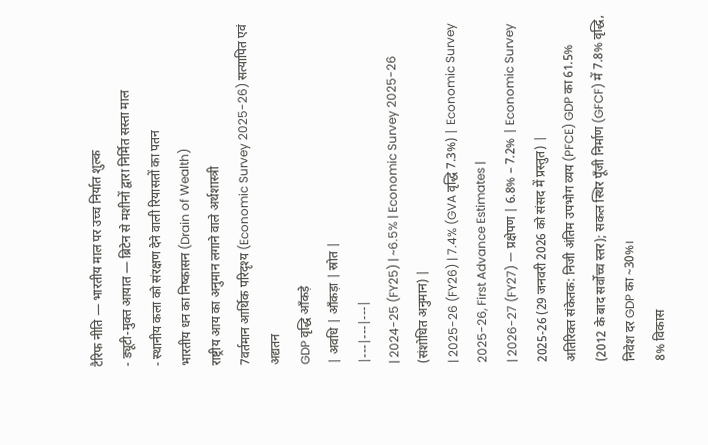टैरिफ नीति — भारतीय माल पर उच्च निर्यात शुल्क
- ड्यूटी-मुक्त आयात — ब्रिटेन से मशीनों द्वारा निर्मित सस्ता माल
- स्थानीय कला को संरक्षण देने वाली रियासतों का पतन
भारतीय धन का निष्कासन (Drain of Wealth)
राष्ट्रीय आय का अनुमान लगाने वाले अर्थशास्त्री
7वर्तमान आर्थिक परिदृश्य (Economic Survey 2025-26) सत्यापित एवं अद्यतन
GDP वृद्धि आँकड़े
| अवधि | आँकड़ा | स्रोत |
|---|---|---|
| 2024-25 (FY25) | ~6.5% | Economic Survey 2025-26 (संशोधित अनुमान) |
| 2025-26 (FY26) | 7.4% (GVA वृद्धि 7.3%) | Economic Survey 2025-26, First Advance Estimates |
| 2026-27 (FY27) — प्रक्षेपण | 6.8% – 7.2% | Economic Survey 2025-26 (29 जनवरी 2026 को संसद में प्रस्तुत) |
अतिरिक्त संकेतक: निजी अंतिम उपभोग व्यय (PFCE) GDP का 61.5% (2012 के बाद सर्वोच्च स्तर); सकल स्थिर पूँजी निर्माण (GFCF) में 7.8% वृद्धि, निवेश दर GDP का ~30%।
8% विकास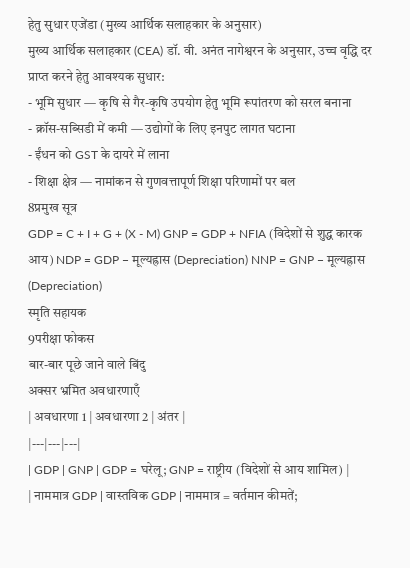हेतु सुधार एजेंडा (मुख्य आर्थिक सलाहकार के अनुसार)
मुख्य आर्थिक सलाहकार (CEA) डॉ. वी. अनंत नागेश्वरन के अनुसार, उच्च वृद्धि दर प्राप्त करने हेतु आवश्यक सुधार:
- भूमि सुधार — कृषि से गैर-कृषि उपयोग हेतु भूमि रूपांतरण को सरल बनाना
- क्रॉस-सब्सिडी में कमी — उद्योगों के लिए इनपुट लागत घटाना
- ईंधन को GST के दायरे में लाना
- शिक्षा क्षेत्र — नामांकन से गुणवत्तापूर्ण शिक्षा परिणामों पर बल
8प्रमुख सूत्र
GDP = C + I + G + (X - M) GNP = GDP + NFIA (विदेशों से शुद्ध कारक आय) NDP = GDP − मूल्यह्रास (Depreciation) NNP = GNP − मूल्यह्रास (Depreciation)
स्मृति सहायक
9परीक्षा फोकस
बार-बार पूछे जाने वाले बिंदु
अक्सर भ्रमित अवधारणाएँ
| अवधारणा 1 | अवधारणा 2 | अंतर |
|---|---|---|
| GDP | GNP | GDP = घरेलू; GNP = राष्ट्रीय (विदेशों से आय शामिल) |
| नाममात्र GDP | वास्तविक GDP | नाममात्र = वर्तमान कीमतें;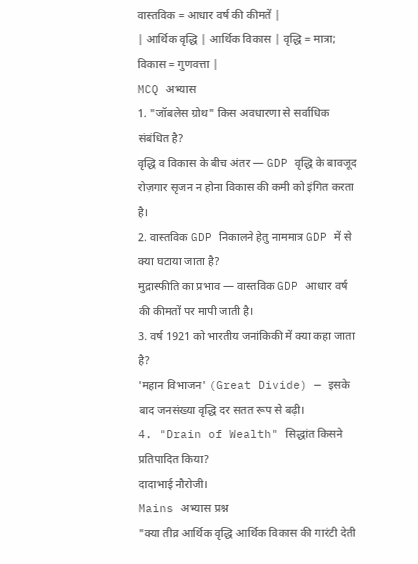वास्तविक = आधार वर्ष की कीमतें |
| आर्थिक वृद्धि | आर्थिक विकास | वृद्धि = मात्रा; विकास = गुणवत्ता |
MCQ अभ्यास
1. "जॉबलेस ग्रोथ" किस अवधारणा से सर्वाधिक संबंधित है?
वृद्धि व विकास के बीच अंतर — GDP वृद्धि के बावजूद रोज़गार सृजन न होना विकास की कमी को इंगित करता है।
2. वास्तविक GDP निकालने हेतु नाममात्र GDP में से क्या घटाया जाता है?
मुद्रास्फीति का प्रभाव — वास्तविक GDP आधार वर्ष की कीमतों पर मापी जाती है।
3. वर्ष 1921 को भारतीय जनांकिकी में क्या कहा जाता है?
'महान विभाजन' (Great Divide) — इसके बाद जनसंख्या वृद्धि दर सतत रूप से बढ़ी।
4. "Drain of Wealth" सिद्धांत किसने प्रतिपादित किया?
दादाभाई नौरोजी।
Mains अभ्यास प्रश्न
"क्या तीव्र आर्थिक वृद्धि आर्थिक विकास की गारंटी देती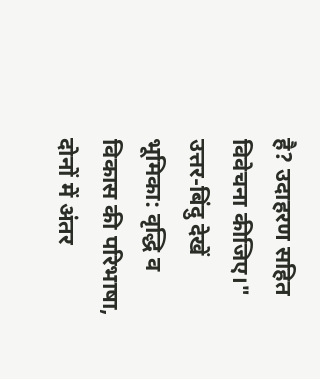है? उदाहरण सहित विवेचना कीजिए।"
उत्तर-बिंदु देखें
भूमिका: वृद्धि व विकास की परिभाषा, दोनों में अंतर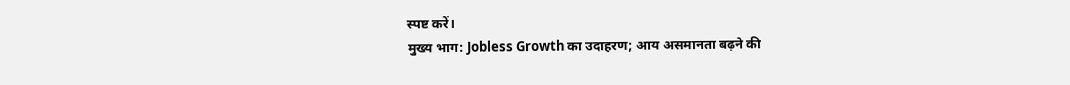स्पष्ट करें।
मुख्य भाग: Jobless Growth का उदाहरण; आय असमानता बढ़ने की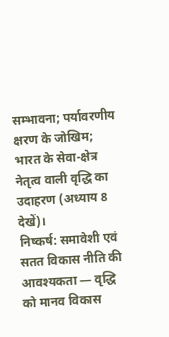सम्भावना; पर्यावरणीय क्षरण के जोखिम; भारत के सेवा-क्षेत्र नेतृत्व वाली वृद्धि का उदाहरण (अध्याय 8 देखें)।
निष्कर्ष: समावेशी एवं सतत विकास नीति की आवश्यकता — वृद्धि को मानव विकास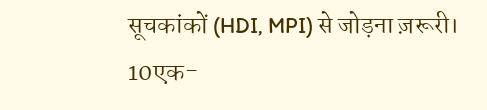सूचकांकों (HDI, MPI) से जोड़ना ज़रूरी।
10एक-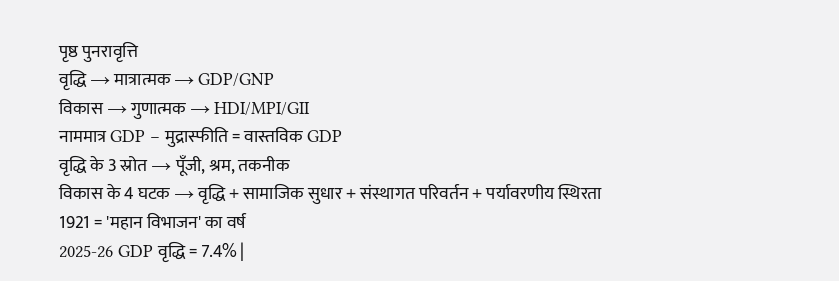पृष्ठ पुनरावृत्ति
वृद्धि → मात्रात्मक → GDP/GNP
विकास → गुणात्मक → HDI/MPI/GII
नाममात्र GDP − मुद्रास्फीति = वास्तविक GDP
वृद्धि के 3 स्रोत → पूँजी, श्रम, तकनीक
विकास के 4 घटक → वृद्धि + सामाजिक सुधार + संस्थागत परिवर्तन + पर्यावरणीय स्थिरता
1921 = 'महान विभाजन' का वर्ष
2025-26 GDP वृद्धि = 7.4% |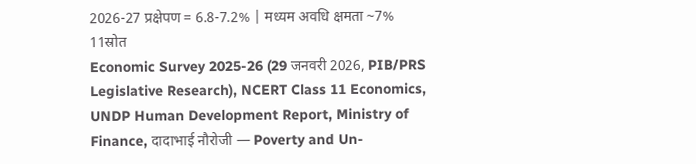2026-27 प्रक्षेपण = 6.8-7.2% | मध्यम अवधि क्षमता ~7%
11स्रोत
Economic Survey 2025-26 (29 जनवरी 2026, PIB/PRS Legislative Research), NCERT Class 11 Economics, UNDP Human Development Report, Ministry of Finance, दादाभाई नौरोजी — Poverty and Un-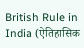British Rule in India (ऐतिहासिक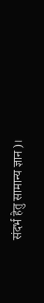संदर्भ हेतु सामान्य ज्ञान)।